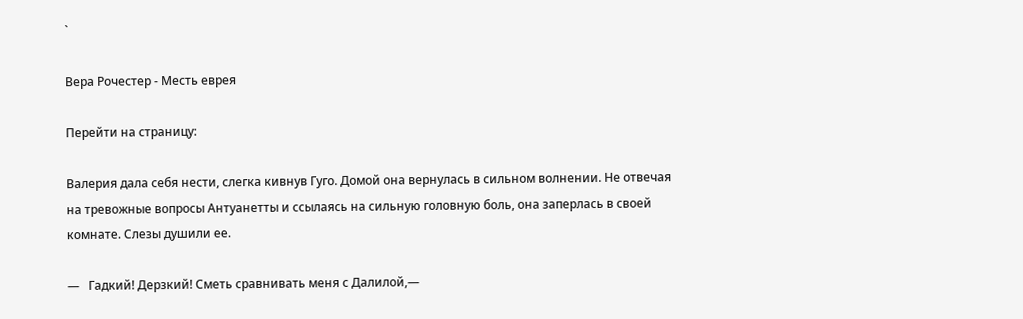`

Вера Рочестер - Месть еврея

Перейти на страницу:

Валерия дала себя нести, слегка кивнув Гуго. Домой она вернулась в сильном волнении. Не отвечая на тревожные вопросы Антуанетты и ссылаясь на сильную головную боль, она заперлась в своей комнате. Слезы душили ее.

—   Гадкий! Дерзкий! Сметь сравнивать меня с Далилой,—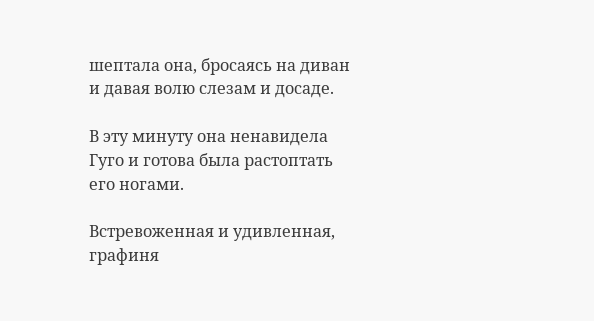шептала она, бросаясь на диван и давая волю слезам и досаде.

В эту минуту она ненавидела Гуго и готова была растоптать его ногами.

Встревоженная и удивленная, графиня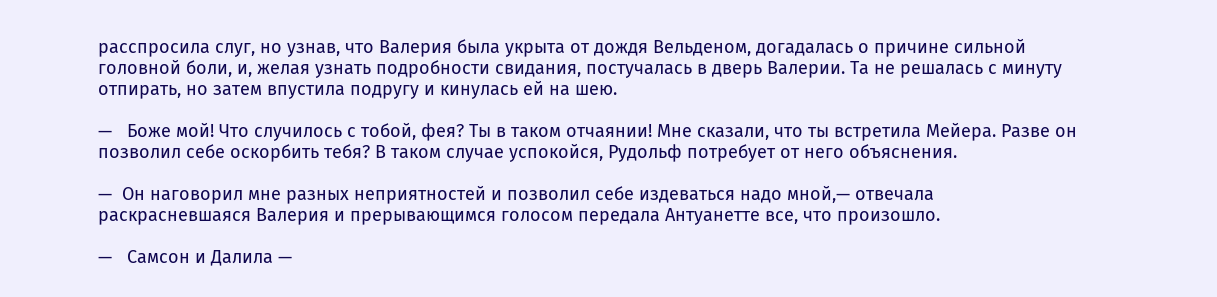расспросила слуг, но узнав, что Валерия была укрыта от дождя Вельденом, догадалась о причине сильной головной боли, и, желая узнать подробности свидания, постучалась в дверь Валерии. Та не решалась с минуту отпирать, но затем впустила подругу и кинулась ей на шею.

—   Боже мой! Что случилось с тобой, фея? Ты в таком отчаянии! Мне сказали, что ты встретила Мейера. Разве он позволил себе оскорбить тебя? В таком случае успокойся, Рудольф потребует от него объяснения.

—  Он наговорил мне разных неприятностей и позволил себе издеваться надо мной,— отвечала раскрасневшаяся Валерия и прерывающимся голосом передала Антуанетте все, что произошло.

—   Самсон и Далила —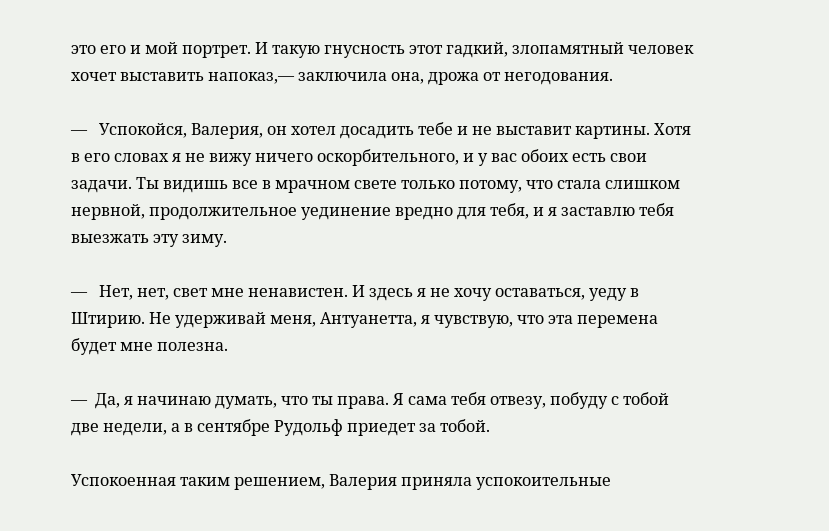это его и мой портрет. И такую гнусность этот гадкий, злопамятный человек хочет выставить напоказ,— заключила она, дрожа от негодования.

—   Успокойся, Валерия, он хотел досадить тебе и не выставит картины. Хотя в его словах я не вижу ничего оскорбительного, и у вас обоих есть свои задачи. Ты видишь все в мрачном свете только потому, что стала слишком нервной, продолжительное уединение вредно для тебя, и я заставлю тебя выезжать эту зиму.

—   Нет, нет, свет мне ненавистен. И здесь я не хочу оставаться, уеду в Штирию. Не удерживай меня, Антуанетта, я чувствую, что эта перемена будет мне полезна.

—  Да, я начинаю думать, что ты права. Я сама тебя отвезу, побуду с тобой две недели, а в сентябре Рудольф приедет за тобой.

Успокоенная таким решением, Валерия приняла успокоительные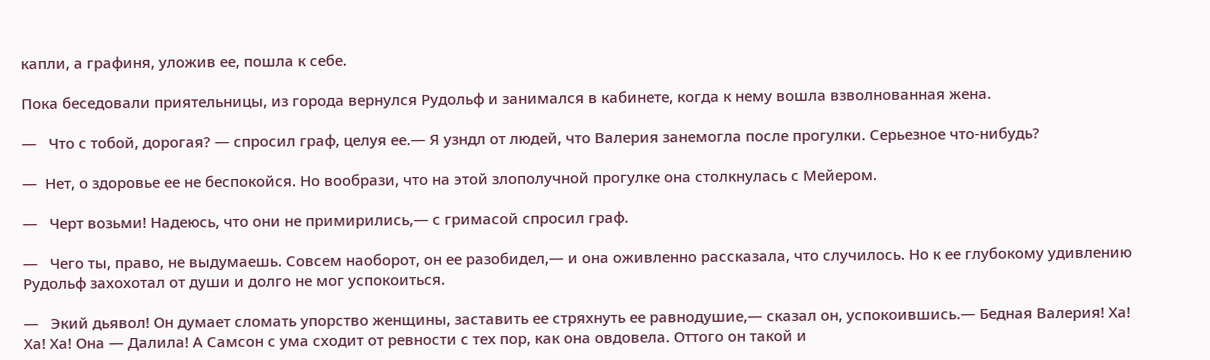капли, а графиня, уложив ее, пошла к себе.

Пока беседовали приятельницы, из города вернулся Рудольф и занимался в кабинете, когда к нему вошла взволнованная жена.

—   Что с тобой, дорогая? — спросил граф, целуя ее.— Я узндл от людей, что Валерия занемогла после прогулки. Серьезное что-нибудь?

—  Нет, о здоровье ее не беспокойся. Но вообрази, что на этой злополучной прогулке она столкнулась с Мейером.

—   Черт возьми! Надеюсь, что они не примирились,— с гримасой спросил граф.

—   Чего ты, право, не выдумаешь. Совсем наоборот, он ее разобидел,— и она оживленно рассказала, что случилось. Но к ее глубокому удивлению Рудольф захохотал от души и долго не мог успокоиться.

—   Экий дьявол! Он думает сломать упорство женщины, заставить ее стряхнуть ее равнодушие,— сказал он, успокоившись.— Бедная Валерия! Ха! Ха! Ха! Она — Далила! А Самсон с ума сходит от ревности с тех пор, как она овдовела. Оттого он такой и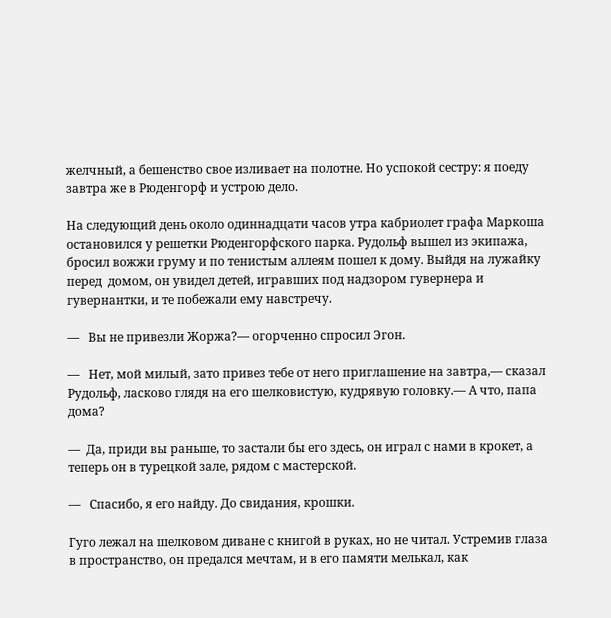желчный, а бешенство свое изливает на полотне. Но успокой сестру: я поеду завтра же в Рюденгорф и устрою дело.

На следующий день около одиннадцати часов утра кабриолет графа Маркоша остановился у решетки Рюденгорфского парка. Рудольф вышел из экипажа, бросил вожжи груму и по тенистым аллеям пошел к дому. Выйдя на лужайку перед  домом, он увидел детей, игравших под надзором гувернера и гувернантки, и те побежали ему навстречу.

—   Вы не привезли Жоржа?— огорченно спросил Эгон.

—   Нет, мой милый, зато привез тебе от него приглашение на завтра,— сказал Рудольф, ласково глядя на его шелковистую, кудрявую головку.— А что, папа дома?

—  Да, приди вы раньше, то застали бы его здесь, он играл с нами в крокет, а теперь он в турецкой зале, рядом с мастерской.

—   Спасибо, я его найду. До свидания, крошки.

Гуго лежал на шелковом диване с книгой в руках, но не читал. Устремив глаза в пространство, он предался мечтам, и в его памяти мелькал, как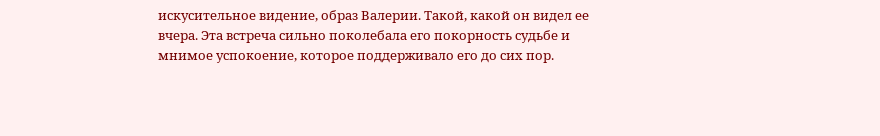искусительное видение, образ Валерии. Такой, какой он видел ее вчера. Эта встреча сильно поколебала его покорность судьбе и мнимое успокоение, которое поддерживало его до сих пор.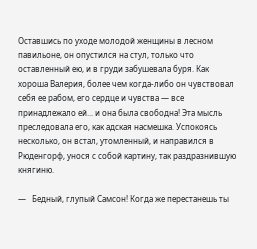Оставшись по уходе молодой женщины в лесном павильоне, он опустился на стул, только что оставленный ею, и в груди забушевала буря. Как хороша Валерия, более чем когда-либо он чувствовал себя ее рабом, его сердце и чувства — все принадлежало ей... и она была свободна! Эта мысль преследовала его, как адская насмешка. Успокоясь несколько, он встал, утомленный, и направился в Рюденгорф, унося с собой картину, так раздразнившую княгиню.

—   Бедный, глупый Самсон! Когда же перестанешь ты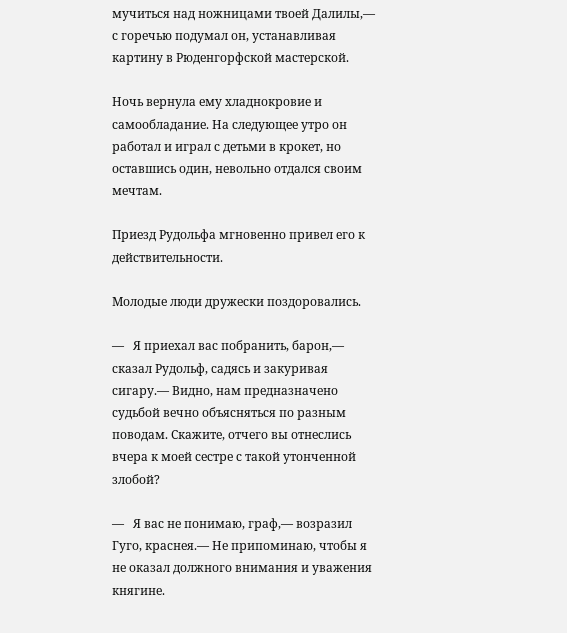мучиться над ножницами твоей Далилы,— с горечью подумал он, устанавливая картину в Рюденгорфской мастерской.

Ночь вернула ему хладнокровие и самообладание. На следующее утро он работал и играл с детьми в крокет, но оставшись один, невольно отдался своим мечтам.

Приезд Рудольфа мгновенно привел его к действительности.

Молодые люди дружески поздоровались.

—   Я приехал вас побранить, барон,— сказал Рудольф, садясь и закуривая сигару.— Видно, нам предназначено судьбой вечно объясняться по разным поводам. Скажите, отчего вы отнеслись вчера к моей сестре с такой утонченной злобой?

—   Я вас не понимаю, граф,— возразил Гуго, краснея.— Не припоминаю, чтобы я не оказал должного внимания и уважения княгине.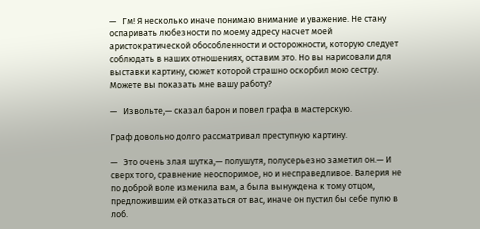—   Гм! Я несколько иначе понимаю внимание и уважение. Не стану оспаривать любезности по моему адресу насчет моей аристократической обособленности и осторожности, которую следует соблюдать в наших отношениях, оставим это. Но вы нарисовали для выставки картину, сюжет которой страшно оскорбил мою сестру. Можете вы показать мне вашу работу?

—   Извольте,— сказал барон и повел графа в мастерскую.

Граф довольно долго рассматривал преступную картину.

—   Это очень злая шутка,— полушутя, полусерьезно заметил он.— И сверх того, сравнение неоспоримое, но и несправедливое. Валерия не по доброй воле изменила вам, а была вынуждена к тому отцом, предложившим ей отказаться от вас, иначе он пустил бы себе пулю в лоб.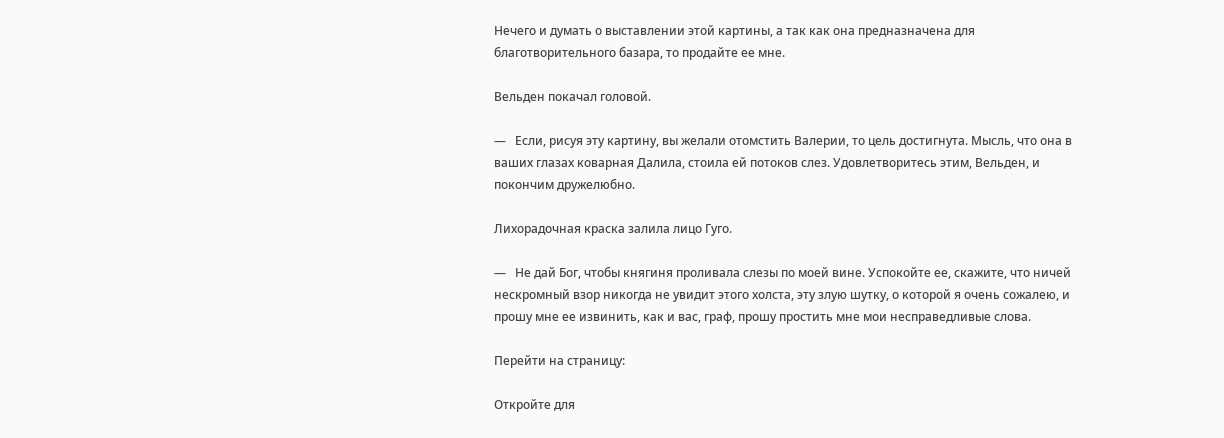Нечего и думать о выставлении этой картины, а так как она предназначена для благотворительного базара, то продайте ее мне.

Вельден покачал головой.

—   Если, рисуя эту картину, вы желали отомстить Валерии, то цель достигнута. Мысль, что она в ваших глазах коварная Далила, стоила ей потоков слез. Удовлетворитесь этим, Вельден, и покончим дружелюбно.

Лихорадочная краска залила лицо Гуго.

—   Не дай Бог, чтобы княгиня проливала слезы по моей вине. Успокойте ее, скажите, что ничей нескромный взор никогда не увидит этого холста, эту злую шутку, о которой я очень сожалею, и прошу мне ее извинить, как и вас, граф, прошу простить мне мои несправедливые слова.

Перейти на страницу:

Откройте для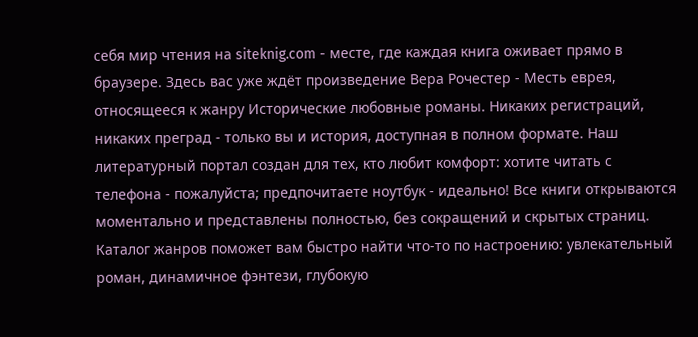себя мир чтения на siteknig.com - месте, где каждая книга оживает прямо в браузере. Здесь вас уже ждёт произведение Вера Рочестер - Месть еврея, относящееся к жанру Исторические любовные романы. Никаких регистраций, никаких преград - только вы и история, доступная в полном формате. Наш литературный портал создан для тех, кто любит комфорт: хотите читать с телефона - пожалуйста; предпочитаете ноутбук - идеально! Все книги открываются моментально и представлены полностью, без сокращений и скрытых страниц. Каталог жанров поможет вам быстро найти что-то по настроению: увлекательный роман, динамичное фэнтези, глубокую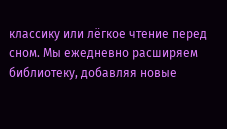классику или лёгкое чтение перед сном. Мы ежедневно расширяем библиотеку, добавляя новые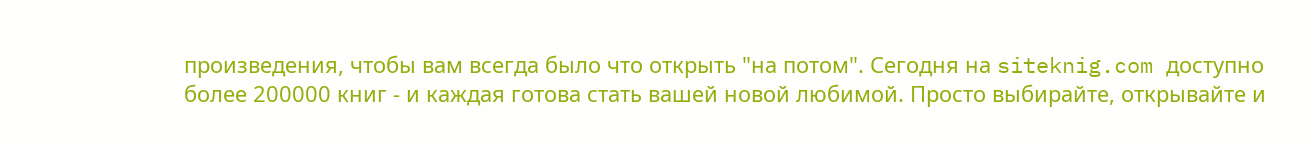произведения, чтобы вам всегда было что открыть "на потом". Сегодня на siteknig.com доступно более 200000 книг - и каждая готова стать вашей новой любимой. Просто выбирайте, открывайте и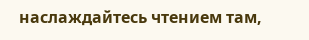наслаждайтесь чтением там,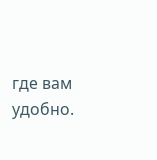где вам удобно.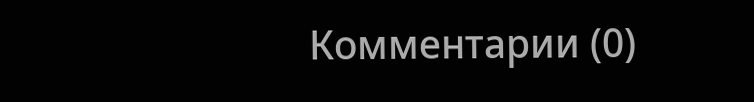Комментарии (0)